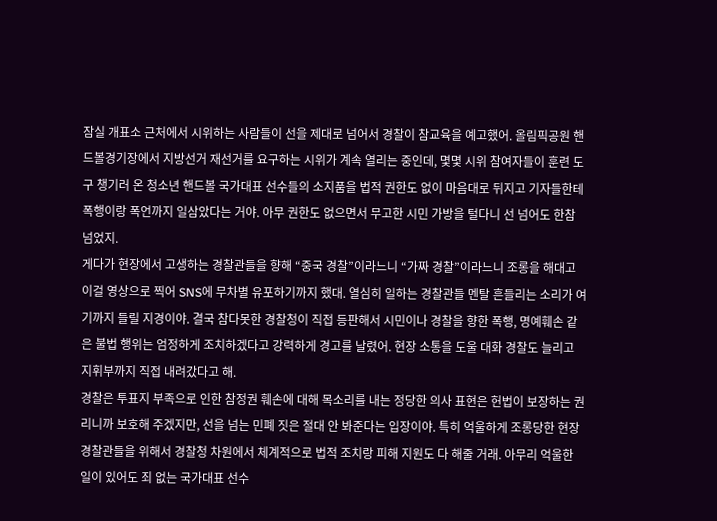잠실 개표소 근처에서 시위하는 사람들이 선을 제대로 넘어서 경찰이 참교육을 예고했어. 올림픽공원 핸드볼경기장에서 지방선거 재선거를 요구하는 시위가 계속 열리는 중인데, 몇몇 시위 참여자들이 훈련 도구 챙기러 온 청소년 핸드볼 국가대표 선수들의 소지품을 법적 권한도 없이 마음대로 뒤지고 기자들한테 폭행이랑 폭언까지 일삼았다는 거야. 아무 권한도 없으면서 무고한 시민 가방을 털다니 선 넘어도 한참 넘었지.
게다가 현장에서 고생하는 경찰관들을 향해 “중국 경찰”이라느니 “가짜 경찰”이라느니 조롱을 해대고 이걸 영상으로 찍어 SNS에 무차별 유포하기까지 했대. 열심히 일하는 경찰관들 멘탈 흔들리는 소리가 여기까지 들릴 지경이야. 결국 참다못한 경찰청이 직접 등판해서 시민이나 경찰을 향한 폭행, 명예훼손 같은 불법 행위는 엄정하게 조치하겠다고 강력하게 경고를 날렸어. 현장 소통을 도울 대화 경찰도 늘리고 지휘부까지 직접 내려갔다고 해.
경찰은 투표지 부족으로 인한 참정권 훼손에 대해 목소리를 내는 정당한 의사 표현은 헌법이 보장하는 권리니까 보호해 주겠지만, 선을 넘는 민폐 짓은 절대 안 봐준다는 입장이야. 특히 억울하게 조롱당한 현장 경찰관들을 위해서 경찰청 차원에서 체계적으로 법적 조치랑 피해 지원도 다 해줄 거래. 아무리 억울한 일이 있어도 죄 없는 국가대표 선수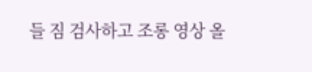들 짐 검사하고 조롱 영상 올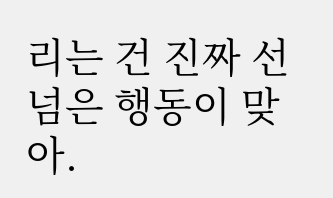리는 건 진짜 선 넘은 행동이 맞아.